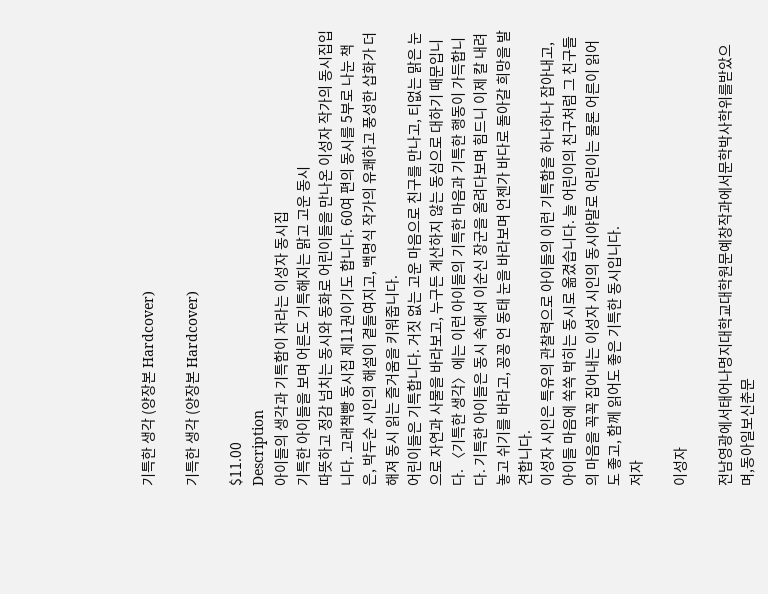기특한 생각 (양장본 Hardcover)

기특한 생각 (양장본 Hardcover)

$11.00
Description
아이들의 생각과 기특함이 자라는 이성자 동시집
기특한 아이들을 보며 어른도 기특해지는 맑고 고운 동시
따뜻하고 정감 넘치는 동시와 동화로 어린이들을 만나온 이성자 작가의 동시집입니다. 고래책빵 동시집 제11권이기도 합니다. 60여 편의 동시를 5부로 나눈 책은, 박두순 시인의 해설이 곁들여지고, 백명식 작가의 유쾌하고 풍성한 삽화가 더해져 동시 읽는 즐거움을 키워줍니다.
어린이들은 기특합니다. 거짓 없는 고운 마음으로 친구를 만나고, 티없는 맑은 눈으로 자연과 사물을 바라보고, 누구든 계산하지 않는 동심으로 대하기 때문입니다. 〈기특한 생각〉에는 이런 아이들의 기특한 마음과 기특한 행동이 가득합니다. 기특한 아이들은 동시 속에서 이순신 장군을 올려다보며 힘드니 이제 칼 내려놓고 쉬기를 바라고, 꽁꽁 언 동태 눈을 바라보며 언젠가 바다로 돌아갈 희망을 발견합니다.
이성자 시인은 특유의 관찰력으로 아이들의 이런 기특함을 하나하나 잡아내고, 아이들 마음에 쏙쏙 박히는 동시로 옮겼습니다. 늘 어린이의 친구처럼 그 친구들의 마음을 꼭꼭 집어내는 이성자 시인의 동시야말로 어린이는 물론 어른이 읽어도 좋고, 함께 읽어도 좋은 기특한 동시입니다.
저자

이성자

전남영광에서태어나명지대학교대학원문예창작과에서문학박사학위를받았으며,동아일보신춘문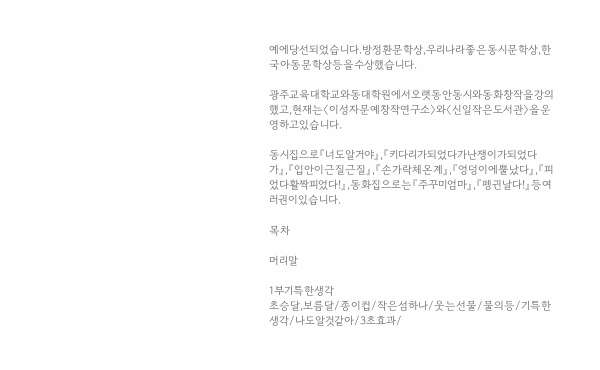예에당선되었습니다.방정환문학상,우리나라좋은동시문학상,한국아동문학상등을수상했습니다.

광주교육대학교와동대학원에서오랫동안동시와동화창작을강의했고,현재는〈이성자문예창작연구소〉와〈신일작은도서관〉을운영하고있습니다.

동시집으로『너도알거야』,『키다리가되었다가난쟁이가되었다가』,『입안이근질근질』,『손가락체온계』,『엉덩이에뿔났다』,『피었다활짝피었다!』,동화집으로는『주꾸미엄마』,『펭귄날다!』등여러권이있습니다.

목차

머리말

1부기특한생각
초승달,보름달/종이컵/작은섬하나/웃는선물/물의등/기특한생각/나도알것같아/3초효과/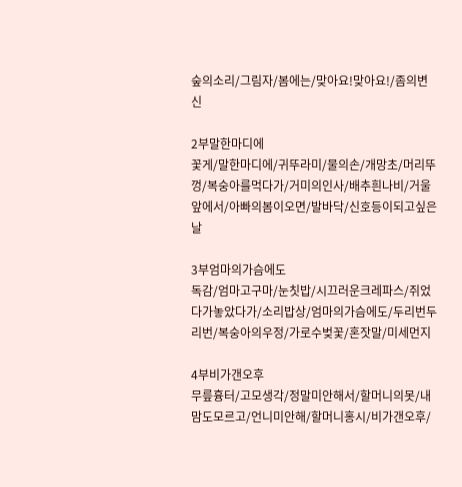숲의소리/그림자/봄에는/맞아요!맞아요!/좀의변신

2부말한마디에
꽃게/말한마디에/귀뚜라미/물의손/개망초/머리뚜껑/복숭아를먹다가/거미의인사/배추흰나비/거울앞에서/아빠의봄이오면/발바닥/신호등이되고싶은날

3부엄마의가슴에도
독감/엄마고구마/눈칫밥/시끄러운크레파스/쥐었다가놓았다가/소리밥상/엄마의가슴에도/두리번두리번/복숭아의우정/가로수벚꽃/혼잣말/미세먼지

4부비가갠오후
무릎흉터/고모생각/정말미안해서/할머니의못/내맘도모르고/언니미안해/할머니홍시/비가갠오후/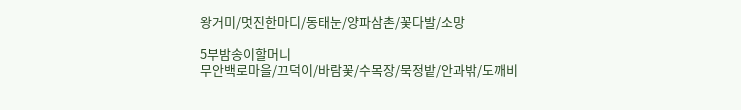왕거미/멋진한마디/동태눈/양파삼촌/꽃다발/소망

5부밤송이할머니
무안백로마을/끄덕이/바람꽃/수목장/묵정밭/안과밖/도깨비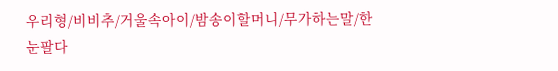우리형/비비추/거울속아이/밤송이할머니/무가하는말/한눈팔다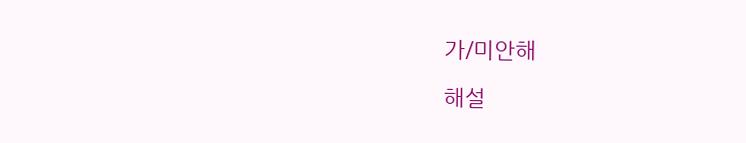가/미안해

해설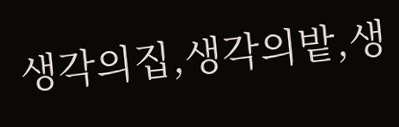생각의집,생각의밭,생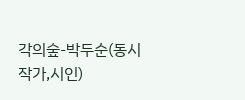각의숲-박두순(동시작가,시인)